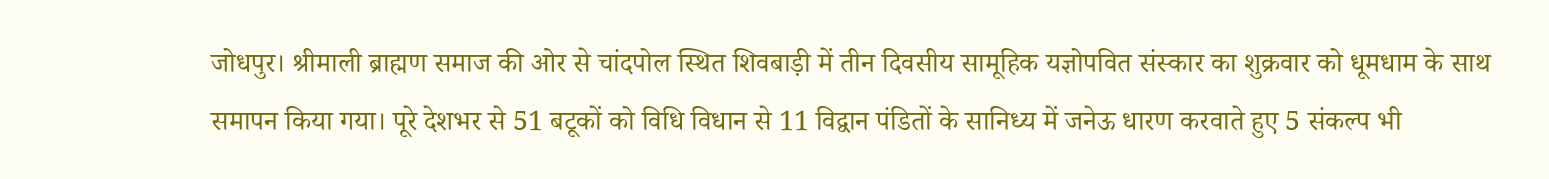जोधपुर। श्रीमाली ब्राह्मण समाज की ओर से चांदपोल स्थित शिवबाड़ी में तीन दिवसीय सामूहिक यज्ञोपवित संस्कार का शुक्रवार को धूमधाम के साथ समापन किया गया। पूरे देशभर से 51 बटूकों को विधि विधान से 11 विद्वान पंडितों के सानिध्य में जनेऊ धारण करवाते हुए 5 संकल्प भी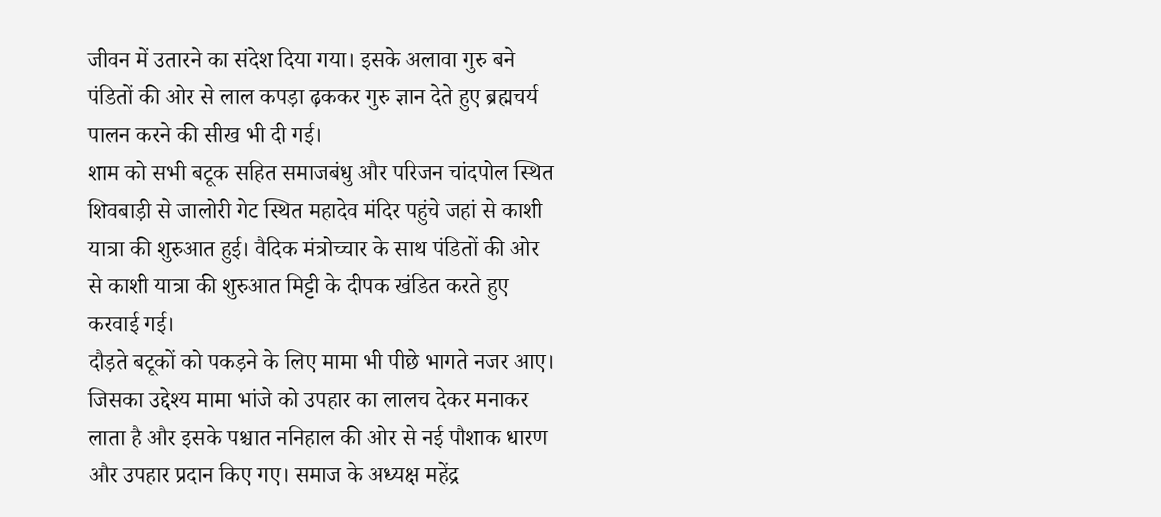जीवन में उतारने का संदेश दिया गया। इसके अलावा गुरु बने पंडितों की ओर से लाल कपड़ा ढ़ककर गुरु ज्ञान देते हुए ब्रह्मचर्य पालन करने की सीख भी दी गई।
शाम को सभी बटूक सहित समाजबंधु और परिजन चांदपोल स्थित शिवबाड़ी से जालोरी गेट स्थित महादेव मंदिर पहुंचे जहां से काशी यात्रा की शुरुआत हुई। वैदिक मंत्रोच्चार के साथ पंडितों की ओर से काशी यात्रा की शुरुआत मिट्टी के दीपक खंडित करते हुए करवाई गई।
दौड़ते बटूकों को पकड़ने के लिए मामा भी पीछे भागते नजर आए। जिसका उद्देश्य मामा भांजे को उपहार का लालच देकर मनाकर लाता है और इसके पश्चात ननिहाल की ओर से नई पौशाक धारण और उपहार प्रदान किए गए। समाज के अध्यक्ष महेंद्र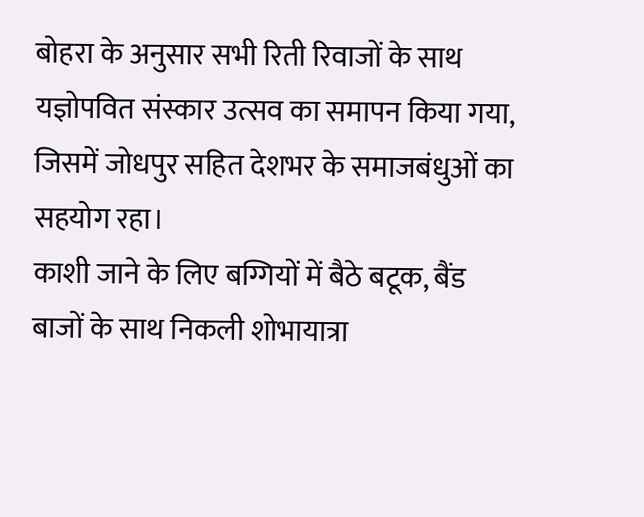बोहरा के अनुसार सभी रिती रिवाजों के साथ यज्ञोपवित संस्कार उत्सव का समापन किया गया, जिसमें जोधपुर सहित देशभर के समाजबंधुओं का सहयोग रहा।
काशी जाने के लिए बग्गियों में बैठे बटूक, बैंड बाजों के साथ निकली शोभायात्रा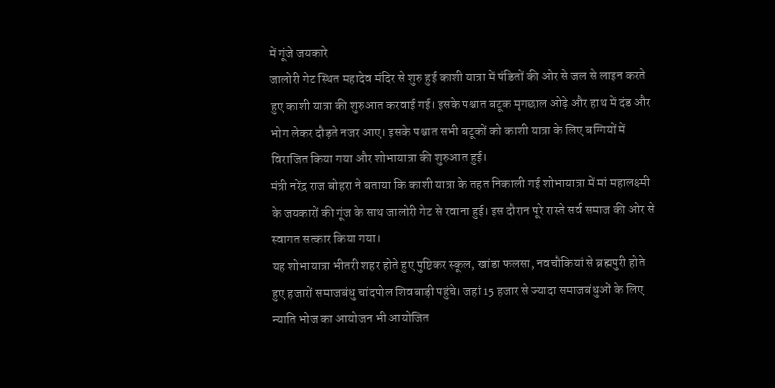में गूंजे जयकारे
जालोरी गेट स्थित महादेव मंदिर से शुरु हुई काशी यात्रा में पंडितों की ओर से जल से लाइन करते हुए काशी यात्रा की शुरुआत करवाई गई। इसके पश्चात बटूक मृगछाल ओढ़े और हाथ में दंड और भोग लेकर दौड़ते नजर आए। इसके पश्चात सभी बटूकों को काशी यात्रा के लिए बग्गियों में विराजित किया गया और शोभायात्रा की शुरुआत हुई।
मंत्री नरेंद्र राज बोहरा ने बताया कि काशी यात्रा के तहत निकाली गई शोभायात्रा में मां महालक्ष्मी के जयकारों की गूंज के साथ जालोरी गेट से रवाना हुई। इस दौरान पूरे रास्ते सर्व समाज की ओर से स्वागत सत्कार किया गया।
यह शोभायात्रा भीतरी शहर होते हुए पुष्टिकर स्कूल, खांडा फलसा, नवचौकियां से ब्रह्मपुरी होते हुए हजारों समाजबंधु चांदपोल शिवबाड़ी पहुंचे। जहां 15 हजार से ज्यादा समाजबंधुओं के लिए न्याति भोज का आयोजन भी आयोजित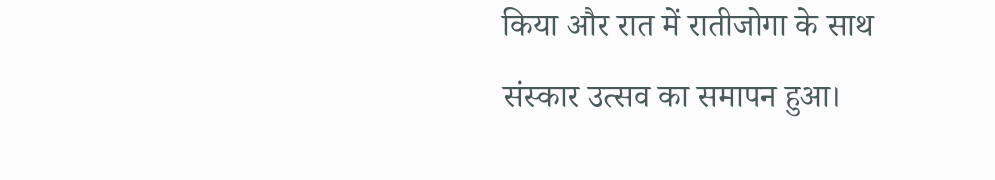किया और रात में रातीजोगा के साथ संस्कार उत्सव का समापन हुआ।